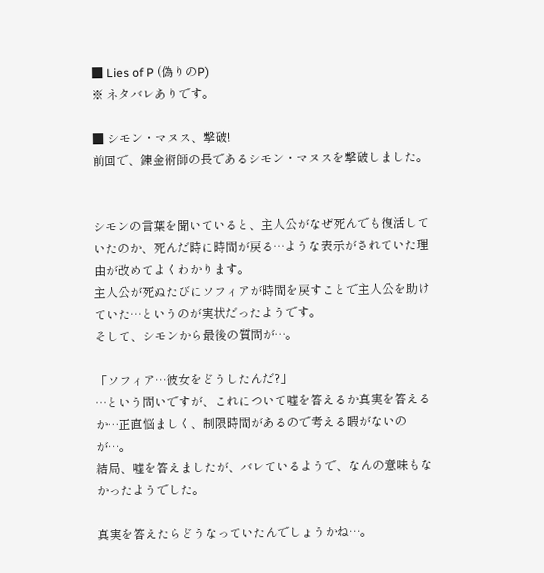■ Lies of P (偽りのP)
※ ネタバレありです。

■ シモン・マヌス、撃破!
前回で、錬金術師の長であるシモン・マヌスを撃破しました。


シモンの言葉を聞いていると、主人公がなぜ死んでも復活していたのか、死んだ時に時間が戻る…ような表示がされていた理由が改めてよくわかります。
主人公が死ぬたびにソフィアが時間を戻すことで主人公を助けていた…というのが実状だったようです。
そして、シモンから最後の質問が…。

「ソフィア…彼女をどうしたんだ?」
…という問いですが、これについて嘘を答えるか真実を答えるか…正直悩ましく、制限時間があるので考える暇がないのが…。
結局、嘘を答えましたが、バレているようで、なんの意味もなかったようでした。

真実を答えたらどうなっていたんでしょうかね…。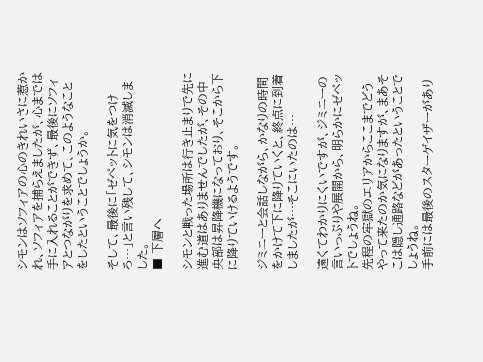シモンはソフィアの心のきれいさに惹かれ、ソフィアを捕らえましたが、心までは手に入れることができず、最後にソフィアとつながりを求めて、このようなことをしたということでしょうか。

そして、最後に「ゼペットに気をつけろ…」と言い残して、シモンは消滅しました。
■ 下層へ

シモンと戦った場所は行き止まりで先に進む道はありませんでしたが、その中央部は昇降機になっており、そこから下に降りていけるようです。

ジミニーと会話しながら、かなりの時間をかけて下に降りていくと、終点に到着しましたが…そこにいたのは…

遠くてわかりにくいですが、ジミニーの言いっぷりや展開から、明らかにゼペットでしょうね。
先程の牢獄のエリアからここまでどうやって来たのか気になりますが、まあそこは隠し通路などがあったということでしょうね。
手前には最後のスターゲイザーがあり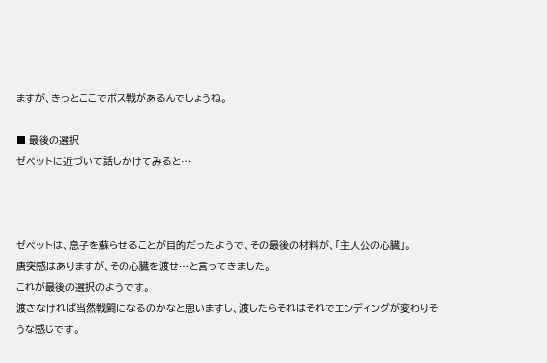ますが、きっとここでボス戦があるんでしょうね。

■ 最後の選択
ゼペットに近づいて話しかけてみると…



ゼペットは、息子を蘇らせることが目的だったようで、その最後の材料が、「主人公の心臓」。
唐突感はありますが、その心臓を渡せ…と言ってきました。
これが最後の選択のようです。
渡さなければ当然戦闘になるのかなと思いますし、渡したらそれはそれでエンディングが変わりそうな感じです。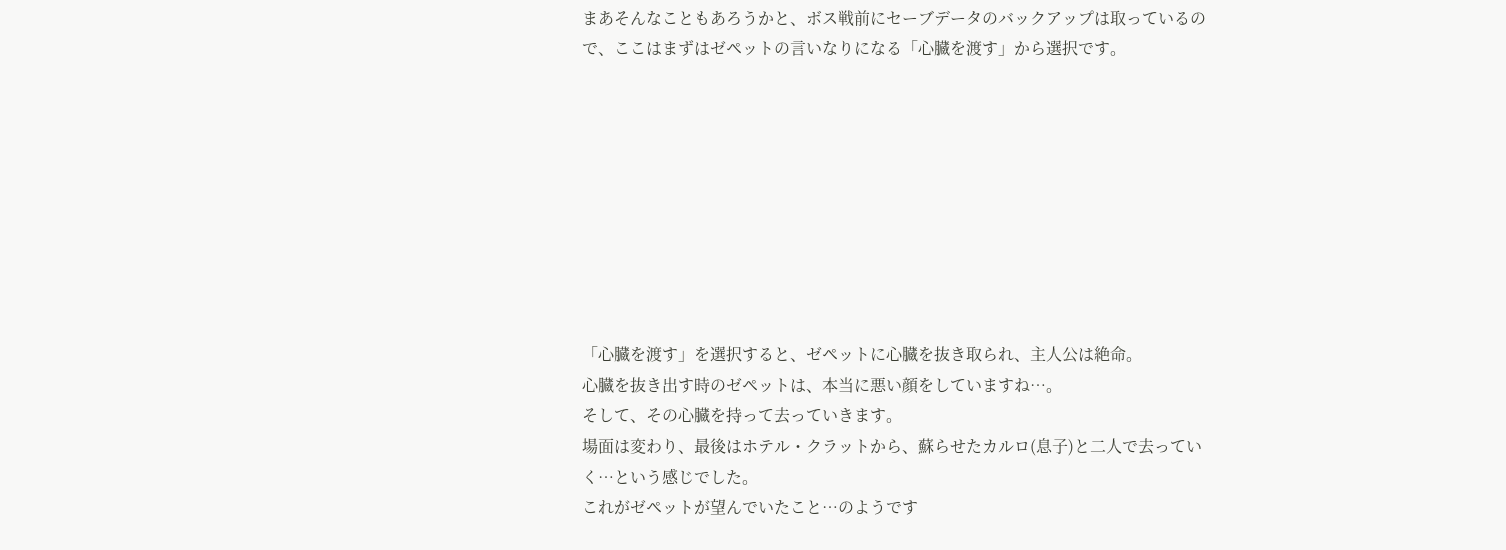まあそんなこともあろうかと、ボス戦前にセーブデータのバックアップは取っているので、ここはまずはゼペットの言いなりになる「心臓を渡す」から選択です。









「心臓を渡す」を選択すると、ゼペットに心臓を抜き取られ、主人公は絶命。
心臓を抜き出す時のゼペットは、本当に悪い顔をしていますね…。
そして、その心臓を持って去っていきます。
場面は変わり、最後はホテル・クラットから、蘇らせたカルロ(息子)と二人で去っていく…という感じでした。
これがゼペットが望んでいたこと…のようです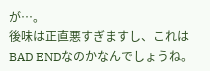が…。
後味は正直悪すぎますし、これはBAD ENDなのかなんでしょうね。